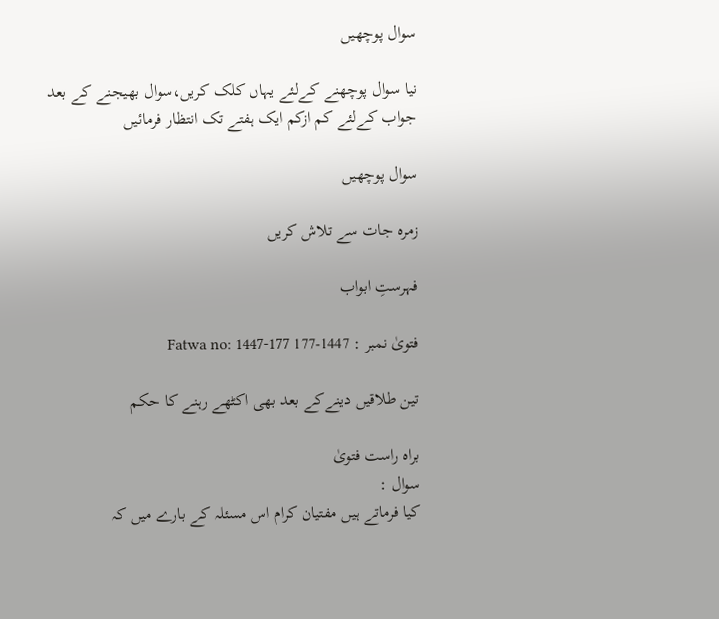سوال پوچھیں

نیا سوال پوچھنے کےلئے یہاں کلک کریں،سوال بھیجنے کے بعد جواب کےلئے کم ازکم ایک ہفتے تک انتظار فرمائیں

سوال پوچھیں

زمرہ جات سے تلاش کریں

فہرستِ ابواب

فتویٰ نمبر : 1447-177 Fatwa no: 1447-177

تین طلاقیں دینےکے بعد بھی اکٹھے رہنے کا حکم

براہ راست فتویٰ
سوال :
کیا فرماتے ہیں مفتیان کرام اس مسئلہ کے بارے میں کہ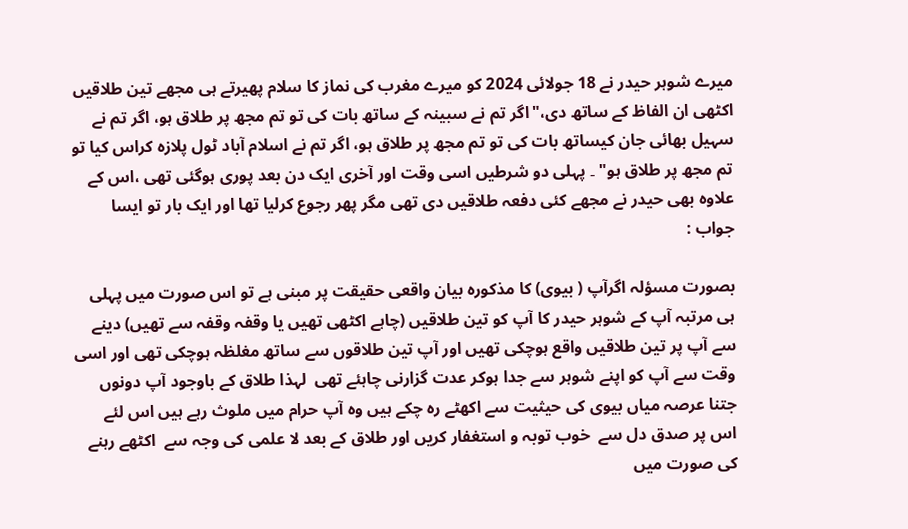میرے شوہر حیدر نے 18 جولائی 2024 کو میرے مغرب کی نماز کا سلام پھیرتے ہی مجھے تین طلاقیں اکٹھی ان الفاظ کے ساتھ دی،"اگر تم نے سبینہ کے ساتھ بات کی تو تم مجھ پر طلاق ہو، اگر تم نے سہیل بھائی جان کیساتھ بات کی تو تم مجھ پر طلاق ہو، اگر تم نے اسلام آباد ٹول پلازہ کراس کیا تو تم مجھ پر طلاق ہو" ۔ پہلی دو شرطیں اسی وقت اور آخری ایک دن بعد پوری ہوگئی تھی ،اس کے علاوہ بھی حیدر نے مجھے کئی دفعہ طلاقیں دی تھی مگر پھر رجوع کرلیا تھا اور ایک بار تو ایسا
جواب :

بصورت مسؤلہ اگرآپ ( بیوی) کا مذکورہ بیان واقعی حقیقت پر مبنی ہے تو اس صورت میں پہلی ہی مرتبہ آپ کے شوہر حیدر کا آپ کو تین طلاقیں (چاہے اکٹھی تھیں یا وقفہ وقفہ سے تھیں) دینے سے آپ پر تین طلاقیں واقع ہوچکی تھیں اور آپ تین طلاقوں سے ساتھ مغلظہ ہوچکی تھی اور اسی وقت سے آپ کو اپنے شوہر سے جدا ہوکر عدت گزارنی چاہئے تھی  لہذا طلاق کے باوجود آپ دونوں جتنا عرصہ میاں بیوی کی حیثیت سے اکھٹے رہ چکے ہیں وہ آپ حرام میں ملوث رہے ہیں اس لئے  اس پر صدق دل سے  خوب توبہ و استغفار کریں اور طلاق کے بعد لا علمی کی وجہ سے  اکٹھے رہنے کی صورت میں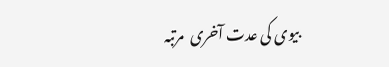بیوی کی عدت آخری  مرتبہ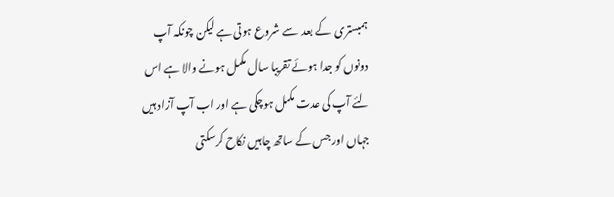ہمبستری  کے بعد  سے شروع ہوتی ہے لیکن چونکہ آپ دونوں کو جدا ہوئے تقریبا سال مکمل ہونے والا ہے اس لئے آپ کی عدت مکمل ہوچکی ہے اور اب آپ آزاد ہیں جہاں اور جس کے ساتھ چاہیں نکاح کرسکتی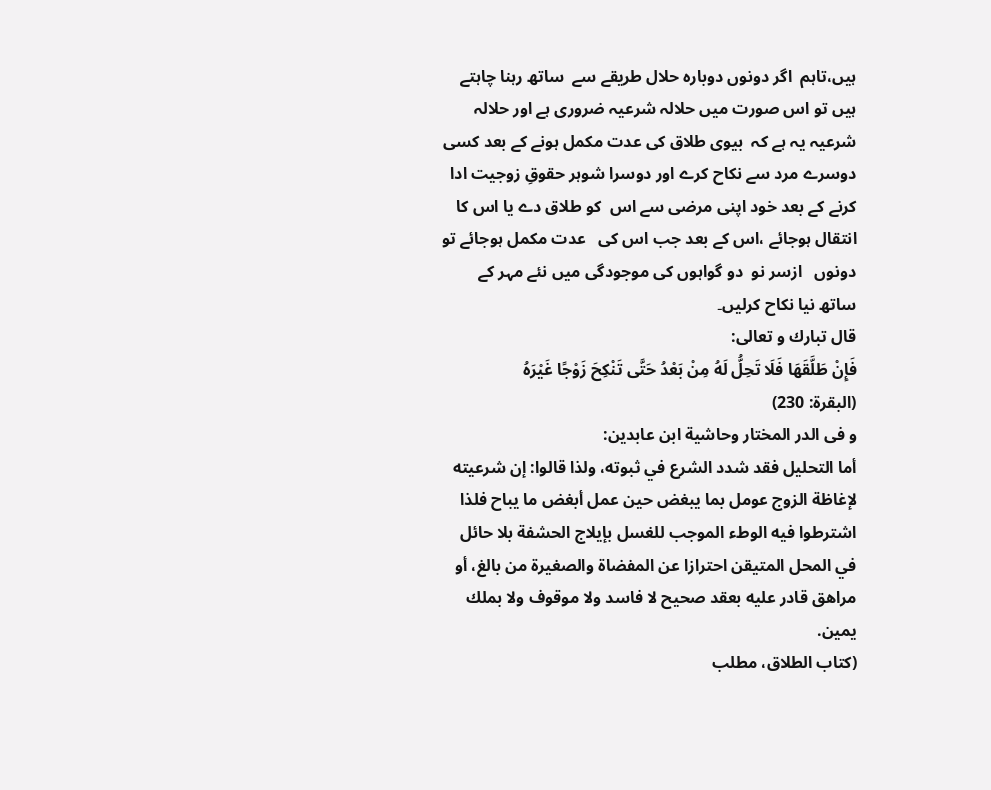ہیں،تاہم  اگر دونوں دوبارہ حلال طریقے سے  ساتھ رہنا چاہتے ہیں تو اس صورت میں حلالہ شرعیہ ضروری ہے اور حلالہ شرعیہ یہ ہے کہ  بیوی طلاق کی عدت مکمل ہونے کے بعد کسی دوسرے مرد سے نکاح کرے اور دوسرا شوہر حقوقِ زوجیت ادا کرنے کے بعد خود اپنی مرضی سے اس  کو طلاق دے یا اس کا انتقال ہوجائے ،اس کے بعد جب اس کی   عدت مکمل ہوجائے تو  دونوں   ازسر نو  دو گواہوں کی موجودگی میں نئے مہر کے ساتھ نیا نکاح کرلیں۔
قال تبارك و تعالى:
فَإِنْ طَلَّقَهَا فَلَا تَحِلُّ لَهُ مِنْ بَعْدُ حَتَّى تَنْكِحَ زَوْجًا غَيْرَهُ         (البقرة: 230)
و فی الدر المختار وحاشية ابن عابدين:
أما التحليل فقد شدد الشرع في ثبوته، ولذا قالوا: إن شرعيته لإغاظة الزوج عومل بما يبغض حين عمل أبغض ما يباح فلذا اشترطوا فيه الوطء الموجب للغسل بإيلاج الحشفة بلا حائل في المحل المتيقن احترازا عن المفضاة والصغيرة من بالغ، أو مراهق قادر عليه بعقد صحيح لا فاسد ولا موقوف ولا بملك يمين.
(كتاب الطلاق، مطلب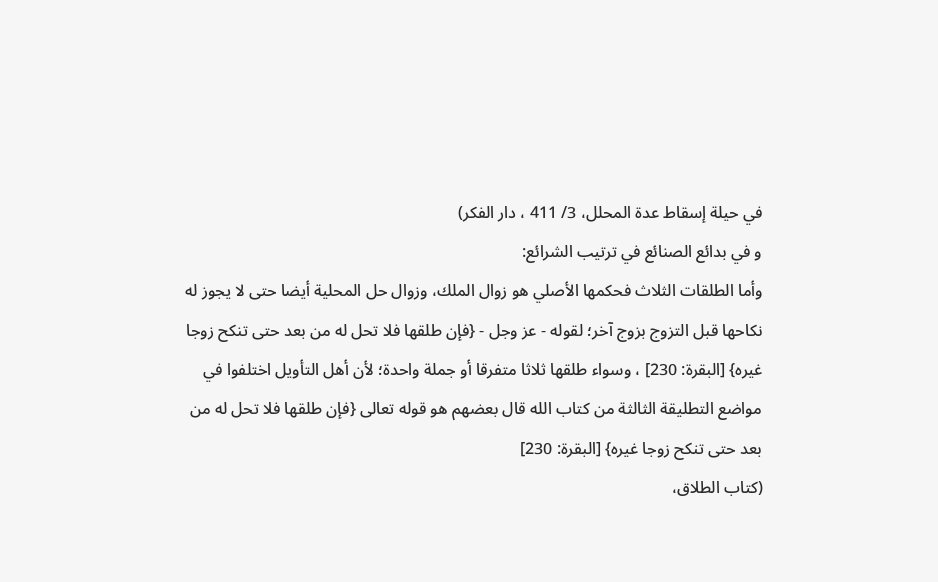في حيلة إسقاط عدة المحلل، 3/ 411 ، دار الفكر)
و في بدائع الصنائع في ترتيب الشرائع:
وأما الطلقات الثلاث فحكمها الأصلي هو زوال الملك، وزوال حل المحلية أيضا حتى لا يجوز له نكاحها قبل التزوج بزوج آخر؛ لقوله - عز وجل - {فإن طلقها فلا تحل له من بعد حتى تنكح زوجا غيره} [البقرة: 230] ، وسواء طلقها ثلاثا متفرقا أو جملة واحدة؛ لأن أهل التأويل اختلفوا في مواضع التطليقة الثالثة من كتاب الله قال بعضهم هو قوله تعالى {فإن طلقها فلا تحل له من بعد حتى تنكح زوجا غيره} [البقرة: 230]
(كتاب الطلاق،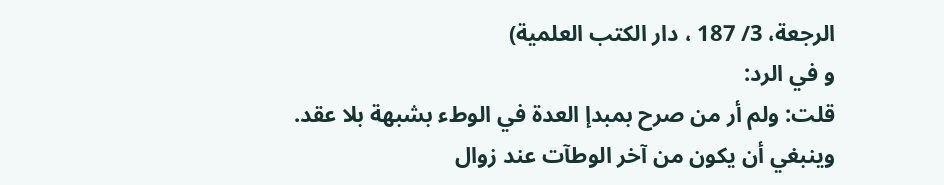الرجعة، 3/ 187 ، دار الكتب العلمية)
و في الرد:
قلت: ولم أر من صرح بمبدإ العدة في الوطء بشبهة بلا عقد. وينبغي أن يكون من آخر الوطآت عند زوال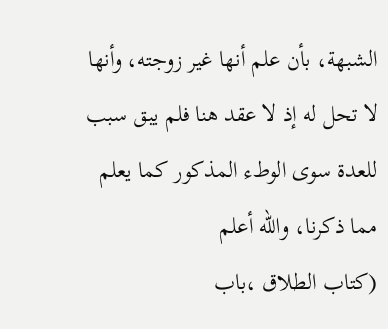الشبهة، بأن علم أنها غير زوجته، وأنها لا تحل له إذ لا عقد هنا فلم يبق سبب للعدة سوى الوطء المذكور كما يعلم مما ذكرنا، والله أعلم
(كتاب الطلاق ،باب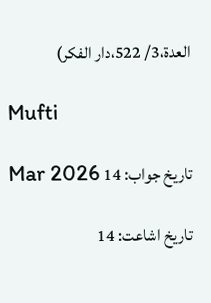العدة،3/ 522،دار الفكر)

Mufti

تاریخ جواب: 14 Mar 2026

تاریخ اشاعت: 14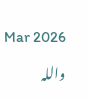Mar 2026

واللہ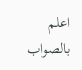اعلم بالصواب